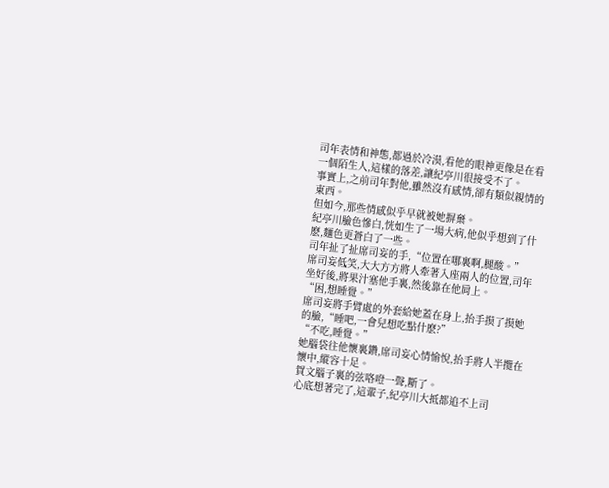司年表情和神態,都過於冷漠,看他的眼神更像是在看一個陌生人,這樣的落差,讓紀亭川很接受不了。
事實上,之前司年對他,雖然沒有感情,卻有類似親情的東西。
但如今,那些情感似乎早就被她摒棄。
紀亭川臉色慘白,恍如生了一場大病,他似乎想到了什麽,麵色更蒼白了一些。
司年扯了扯席司妄的手,“位置在哪裏啊,腿酸。”
席司妄低笑,大大方方將人牽著入座兩人的位置,司年坐好後,將果汁塞他手裏,然後靠在他肩上。
“困,想睡覺。”
席司妄將手臂處的外套給她蓋在身上,抬手摸了摸她的臉,“睡吧,一會兒想吃點什麽?”
“不吃,睡覺。”
她腦袋往他懷裏鑽,席司妄心情愉悅,抬手將人半攬在懷中,縱容十足。
賀文腦子裏的弦咯噔一聲,斷了。
心底想著完了,這輩子,紀亭川大抵都追不上司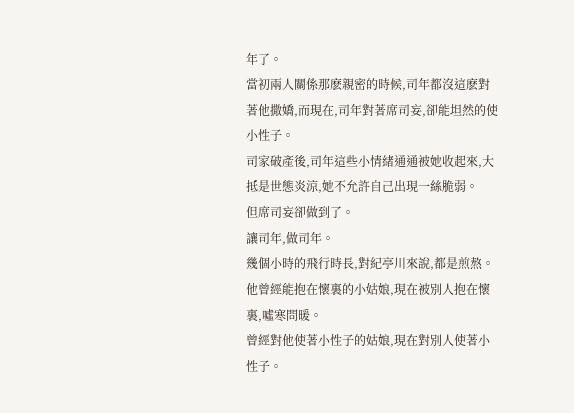年了。
當初兩人關係那麽親密的時候,司年都沒這麽對著他撒嬌,而現在,司年對著席司妄,卻能坦然的使小性子。
司家破產後,司年這些小情緒通通被她收起來,大抵是世態炎涼,她不允許自己出現一絲脆弱。
但席司妄卻做到了。
讓司年,做司年。
幾個小時的飛行時長,對紀亭川來說,都是煎熬。
他曾經能抱在懷裏的小姑娘,現在被別人抱在懷裏,噓寒問暖。
曾經對他使著小性子的姑娘,現在對別人使著小性子。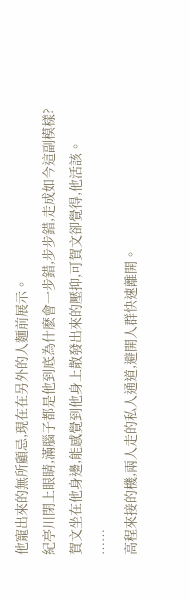他寵出來的無所顧忌,現在在另外的人麵前展示。
紀亭川閉上眼睛,滿腦子都是他到底為什麽會一步錯,步步錯,走成如今這副模樣?
賀文坐在他身邊,能感覺到他身上散發出來的壓抑,可賀文卻覺得,他活該。
……
高程來接的機,兩人走的私人通道,避開人群快速離開。